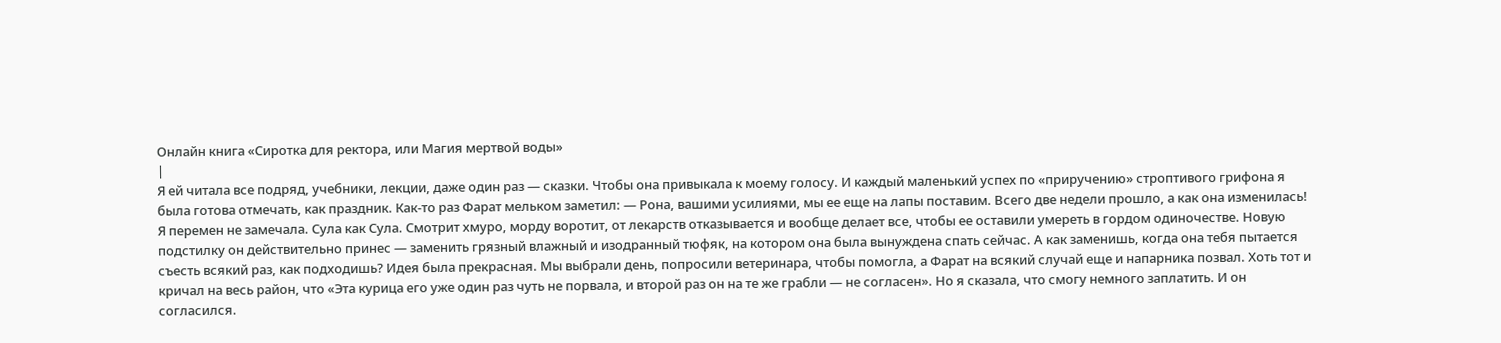Онлайн книга «Сиротка для ректора, или Магия мертвой воды»
|
Я ей читала все подряд, учебники, лекции, даже один раз — сказки. Чтобы она привыкала к моему голосу. И каждый маленький успех по «приручению» строптивого грифона я была готова отмечать, как праздник. Как-то раз Фарат мельком заметил: — Рона, вашими усилиями, мы ее еще на лапы поставим. Всего две недели прошло, а как она изменилась! Я перемен не замечала. Сула как Сула. Смотрит хмуро, морду воротит, от лекарств отказывается и вообще делает все, чтобы ее оставили умереть в гордом одиночестве. Новую подстилку он действительно принес — заменить грязный влажный и изодранный тюфяк, на котором она была вынуждена спать сейчас. А как заменишь, когда она тебя пытается съесть всякий раз, как подходишь? Идея была прекрасная. Мы выбрали день, попросили ветеринара, чтобы помогла, а Фарат на всякий случай еще и напарника позвал. Хоть тот и кричал на весь район, что «Эта курица его уже один раз чуть не порвала, и второй раз он на те же грабли — не согласен». Но я сказала, что смогу немного заплатить. И он согласился.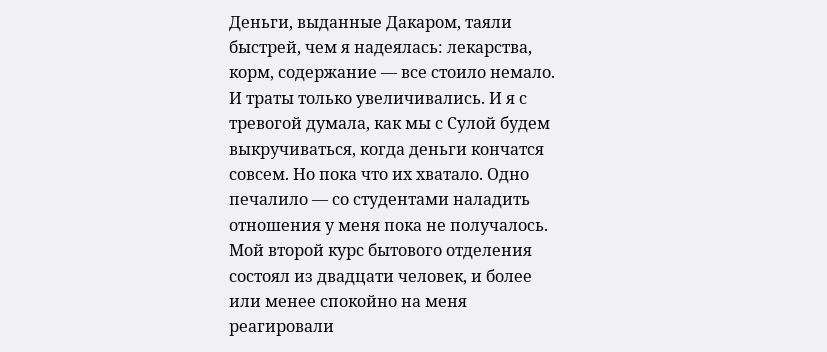Деньги, выданные Дакаром, таяли быстрей, чем я надеялась: лекарства, корм, содержание — все стоило немало. И траты только увеличивались. И я с тревогой думала, как мы с Сулой будем выкручиваться, когда деньги кончатся совсем. Но пока что их хватало. Одно печалило — со студентами наладить отношения у меня пока не получалось. Мой второй курс бытового отделения состоял из двадцати человек, и более или менее спокойно на меня реагировали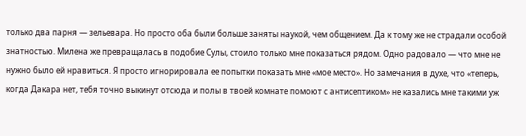только два парня — зельевара. Но просто оба были больше заняты наукой, чем общением. Да к тому же не страдали особой знатностью. Милена же превращалась в подобие Сулы, стоило только мне показаться рядом. Одно радовало — что мне не нужно было ей нравиться. Я просто игнорировала ее попытки показать мне «мое место». Но замечания в духе, что «теперь, когда Дакара нет, тебя точно выкинут отсюда и полы в твоей комнате помоют с антисептиком» не казались мне такими уж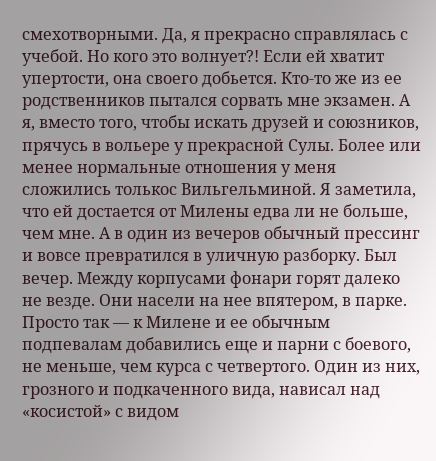смехотворными. Да, я прекрасно справлялась с учебой. Но кого это волнует?! Если ей хватит упертости, она своего добьется. Кто-то же из ее родственников пытался сорвать мне экзамен. А я, вместо того, чтобы искать друзей и союзников, прячусь в вольере у прекрасной Сулы. Более или менее нормальные отношения у меня сложились толькос Вильгельминой. Я заметила, что ей достается от Милены едва ли не больше, чем мне. А в один из вечеров обычный прессинг и вовсе превратился в уличную разборку. Был вечер. Между корпусами фонари горят далеко не везде. Они насели на нее впятером, в парке. Просто так — к Милене и ее обычным подпевалам добавились еще и парни с боевого, не меньше, чем курса с четвертого. Один из них, грозного и подкаченного вида, нависал над «косистой» с видом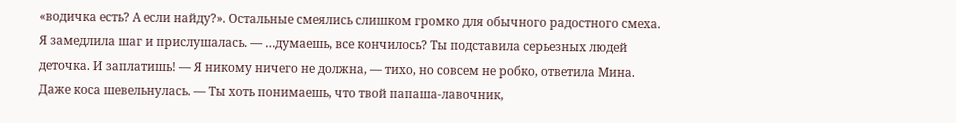«водичка есть? А если найду?». Остальные смеялись слишком громко для обычного радостного смеха. Я замедлила шаг и прислушалась. — …думаешь, все кончилось? Ты подставила серьезных людей деточка. И заплатишь! — Я никому ничего не должна, — тихо, но совсем не робко, ответила Мина. Даже коса шевельнулась. — Ты хоть понимаешь, что твой папаша-лавочник,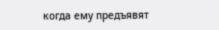когда ему предъявят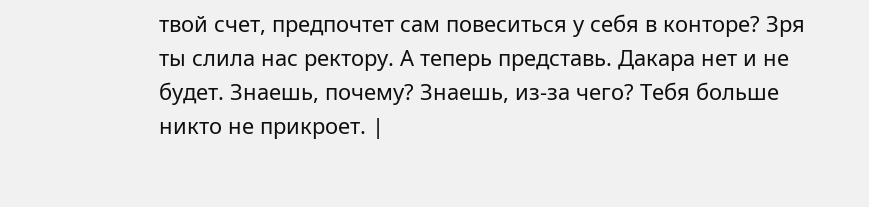твой счет, предпочтет сам повеситься у себя в конторе? Зря ты слила нас ректору. А теперь представь. Дакара нет и не будет. Знаешь, почему? Знаешь, из-за чего? Тебя больше никто не прикроет. |